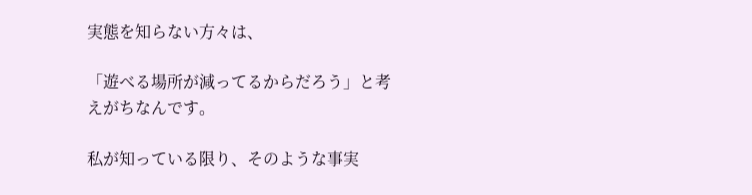実態を知らない方々は、

「遊べる場所が減ってるからだろう」と考えがちなんです。

私が知っている限り、そのような事実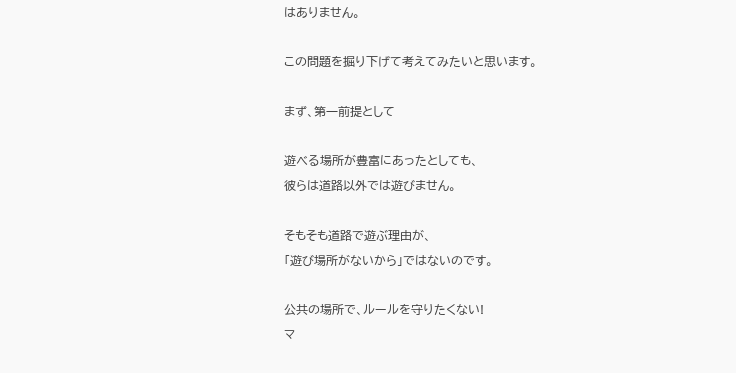はありません。

この問題を掘り下げて考えてみたいと思います。

まず、第一前提として

遊べる場所が豊富にあったとしても、
彼らは道路以外では遊びません。

そもそも道路で遊ぶ理由が、
「遊び場所がないから」ではないのです。

公共の場所で、ルールを守りたくない!
マ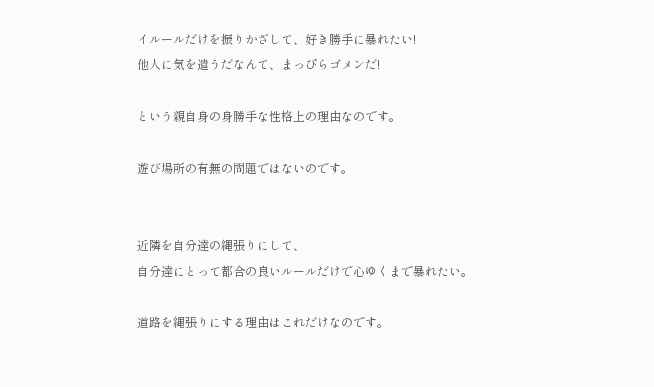イルールだけを振りかざして、好き勝手に暴れたい!
他人に気を遣うだなんて、まっぴらゴメンだ!

という親自身の身勝手な性格上の理由なのです。

遊び場所の有無の問題ではないのです。


近隣を自分達の縄張りにして、
自分達にとって都合の良いルールだけで心ゆくまで暴れたい。

道路を縄張りにする理由はこれだけなのです。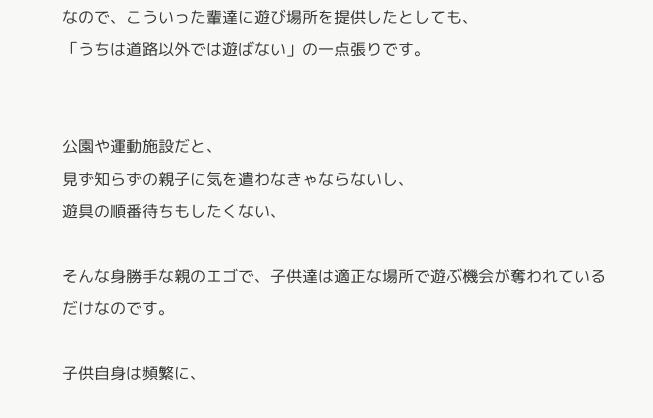なので、こういった輩達に遊び場所を提供したとしても、
「うちは道路以外では遊ばない」の一点張りです。


公園や運動施設だと、
見ず知らずの親子に気を遣わなきゃならないし、
遊具の順番待ちもしたくない、

そんな身勝手な親のエゴで、子供達は適正な場所で遊ぶ機会が奪われているだけなのです。

子供自身は頻繁に、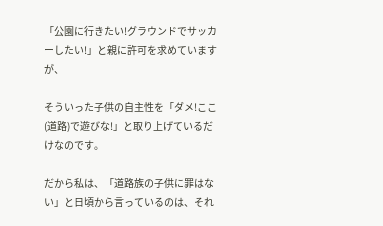「公園に行きたい!グラウンドでサッカーしたい!」と親に許可を求めていますが、

そういった子供の自主性を「ダメ!ここ(道路)で遊びな!」と取り上げているだけなのです。

だから私は、「道路族の子供に罪はない」と日頃から言っているのは、それ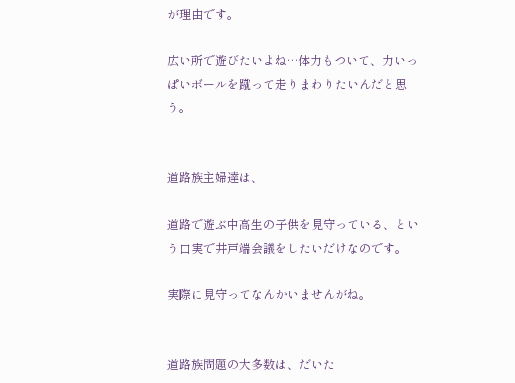が理由です。

広い所で遊びたいよね…体力もついて、力いっぱいボールを蹴って走りまわりたいんだと思う。


道路族主婦達は、

道路で遊ぶ中高生の子供を見守っている、という口実で井戸端会議をしたいだけなのです。

実際に見守ってなんかいませんがね。


道路族問題の大多数は、だいた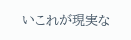いこれが現実な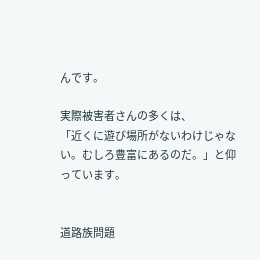んです。

実際被害者さんの多くは、
「近くに遊び場所がないわけじゃない。むしろ豊富にあるのだ。」と仰っています。


道路族問題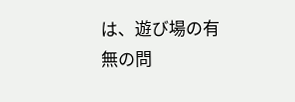は、遊び場の有無の問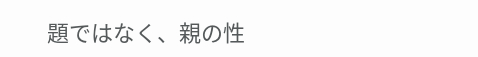題ではなく、親の性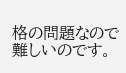格の問題なので難しいのです。